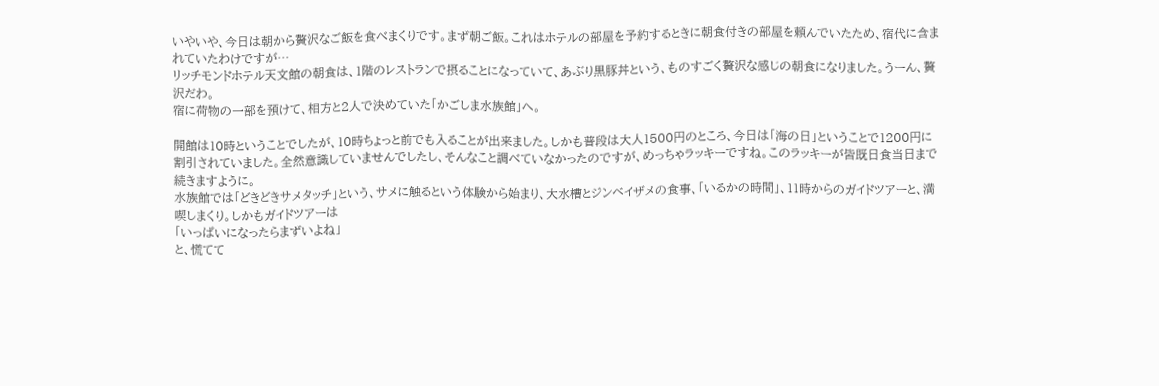いやいや、今日は朝から贅沢なご飯を食べまくりです。まず朝ご飯。これはホテルの部屋を予約するときに朝食付きの部屋を頼んでいたため、宿代に含まれていたわけですが…
リッチモンドホテル天文館の朝食は、1階のレストランで摂ることになっていて、あぶり黒豚丼という、ものすごく贅沢な感じの朝食になりました。うーん、贅沢だわ。
宿に荷物の一部を預けて、相方と2人で決めていた「かごしま水族館」へ。

開館は10時ということでしたが、10時ちょっと前でも入ることが出来ました。しかも普段は大人1500円のところ、今日は「海の日」ということで1200円に割引されていました。全然意識していませんでしたし、そんなこと調べていなかったのですが、めっちゃラッキーですね。このラッキーが皆既日食当日まで続きますように。
水族館では「どきどきサメタッチ」という、サメに触るという体験から始まり、大水槽とジンベイザメの食事、「いるかの時間」、11時からのガイドツアーと、満喫しまくり。しかもガイドツアーは
「いっぱいになったらまずいよね」
と、慌てて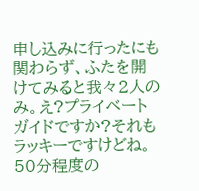申し込みに行ったにも関わらず、ふたを開けてみると我々2人のみ。え?プライベートガイドですか?それもラッキーですけどね。50分程度の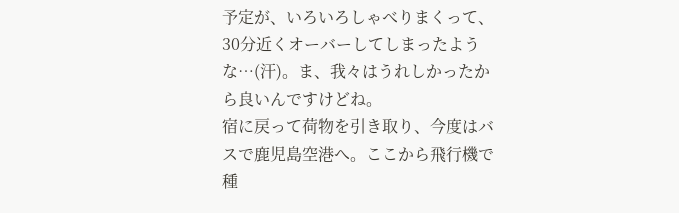予定が、いろいろしゃべりまくって、30分近くオーバーしてしまったような…(汗)。ま、我々はうれしかったから良いんですけどね。
宿に戻って荷物を引き取り、今度はバスで鹿児島空港へ。ここから飛行機で種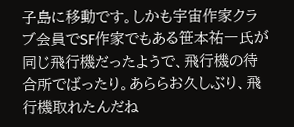子島に移動です。しかも宇宙作家クラブ会員でSF作家でもある笹本祐一氏が同じ飛行機だったようで、飛行機の待合所でばったり。あららお久しぶり、飛行機取れたんだね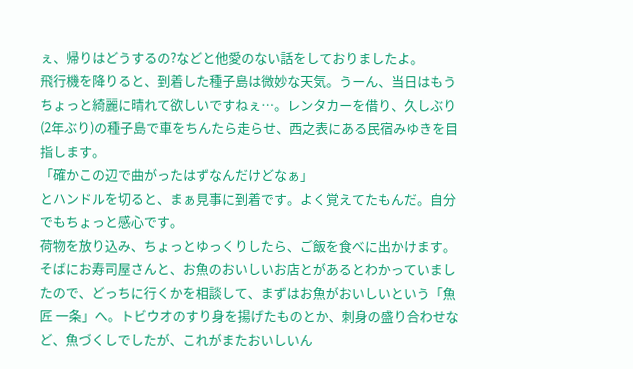ぇ、帰りはどうするの?などと他愛のない話をしておりましたよ。
飛行機を降りると、到着した種子島は微妙な天気。うーん、当日はもうちょっと綺麗に晴れて欲しいですねぇ…。レンタカーを借り、久しぶり(2年ぶり)の種子島で車をちんたら走らせ、西之表にある民宿みゆきを目指します。
「確かこの辺で曲がったはずなんだけどなぁ」
とハンドルを切ると、まぁ見事に到着です。よく覚えてたもんだ。自分でもちょっと感心です。
荷物を放り込み、ちょっとゆっくりしたら、ご飯を食べに出かけます。そばにお寿司屋さんと、お魚のおいしいお店とがあるとわかっていましたので、どっちに行くかを相談して、まずはお魚がおいしいという「魚匠 一条」へ。トビウオのすり身を揚げたものとか、刺身の盛り合わせなど、魚づくしでしたが、これがまたおいしいん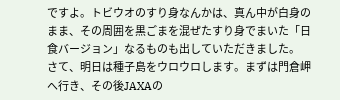ですよ。トビウオのすり身なんかは、真ん中が白身のまま、その周囲を黒ごまを混ぜたすり身でまいた「日食バージョン」なるものも出していただきました。
さて、明日は種子島をウロウロします。まずは門倉岬へ行き、その後JAXAの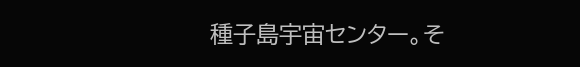種子島宇宙センター。そ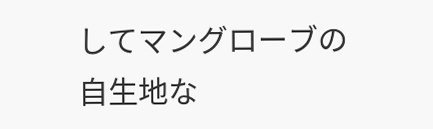してマングローブの自生地な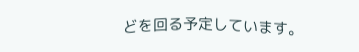どを回る予定しています。